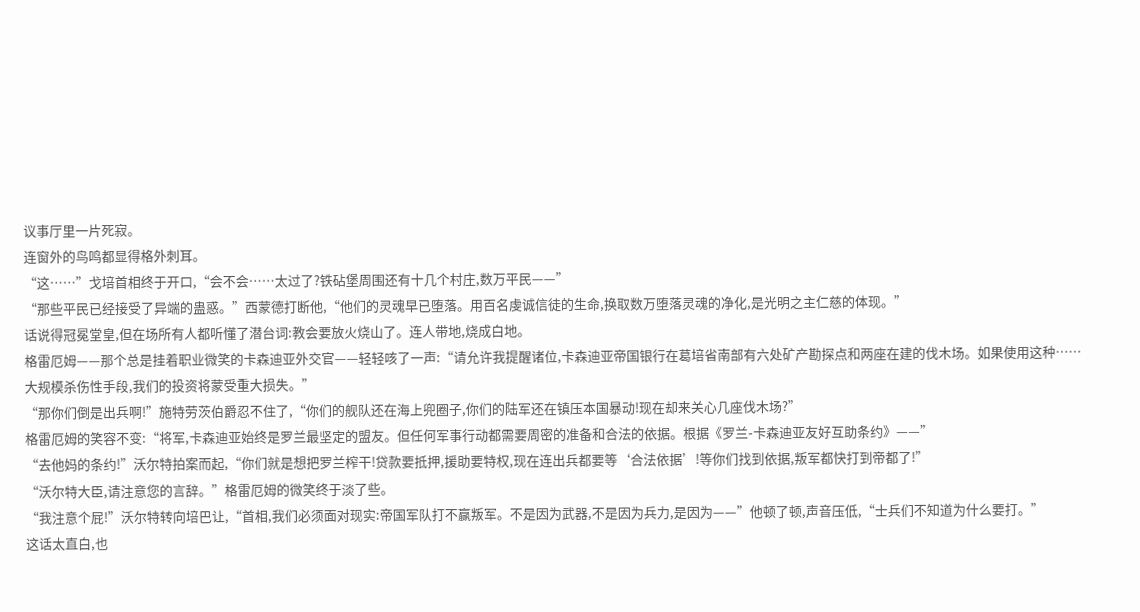议事厅里一片死寂。
连窗外的鸟鸣都显得格外刺耳。
“这……”戈培首相终于开口,“会不会……太过了?铁砧堡周围还有十几个村庄,数万平民——”
“那些平民已经接受了异端的蛊惑。”西蒙德打断他,“他们的灵魂早已堕落。用百名虔诚信徒的生命,换取数万堕落灵魂的净化,是光明之主仁慈的体现。”
话说得冠冕堂皇,但在场所有人都听懂了潜台词:教会要放火烧山了。连人带地,烧成白地。
格雷厄姆——那个总是挂着职业微笑的卡森迪亚外交官——轻轻咳了一声:“请允许我提醒诸位,卡森迪亚帝国银行在葛培省南部有六处矿产勘探点和两座在建的伐木场。如果使用这种……大规模杀伤性手段,我们的投资将蒙受重大损失。”
“那你们倒是出兵啊!”施特劳茨伯爵忍不住了,“你们的舰队还在海上兜圈子,你们的陆军还在镇压本国暴动!现在却来关心几座伐木场?”
格雷厄姆的笑容不变:“将军,卡森迪亚始终是罗兰最坚定的盟友。但任何军事行动都需要周密的准备和合法的依据。根据《罗兰-卡森迪亚友好互助条约》——”
“去他妈的条约!”沃尔特拍案而起,“你们就是想把罗兰榨干!贷款要抵押,援助要特权,现在连出兵都要等‘合法依据’!等你们找到依据,叛军都快打到帝都了!”
“沃尔特大臣,请注意您的言辞。”格雷厄姆的微笑终于淡了些。
“我注意个屁!”沃尔特转向培巴让,“首相,我们必须面对现实:帝国军队打不赢叛军。不是因为武器,不是因为兵力,是因为——”他顿了顿,声音压低,“士兵们不知道为什么要打。”
这话太直白,也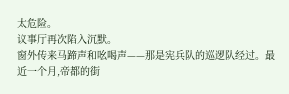太危险。
议事厅再次陷入沉默。
窗外传来马蹄声和吆喝声——那是宪兵队的巡逻队经过。最近一个月,帝都的街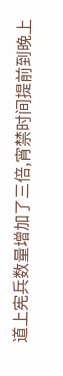道上宪兵数量增加了三倍,宵禁时间提前到晚上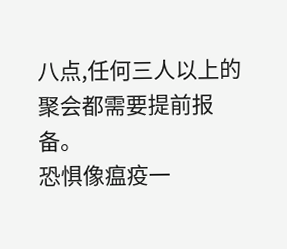八点,任何三人以上的聚会都需要提前报备。
恐惧像瘟疫一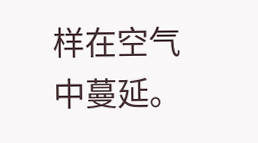样在空气中蔓延。